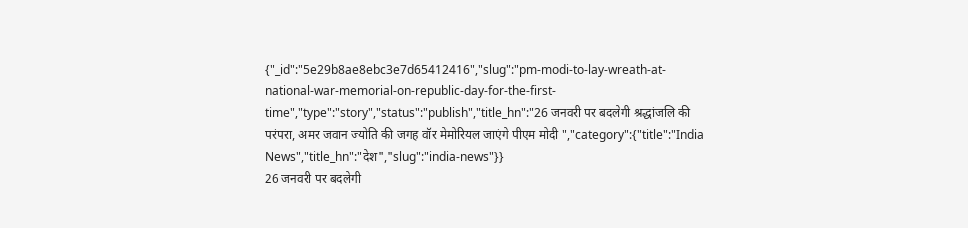{"_id":"5e29b8ae8ebc3e7d65412416","slug":"pm-modi-to-lay-wreath-at-national-war-memorial-on-republic-day-for-the-first-time","type":"story","status":"publish","title_hn":"26 जनवरी पर बदलेगी श्रद्धांजलि की परंपरा, अमर जवान ज्योति की जगह वॉर मेमोरियल जाएंगे पीएम मोदी ","category":{"title":"India News","title_hn":"देश","slug":"india-news"}}
26 जनवरी पर बदलेगी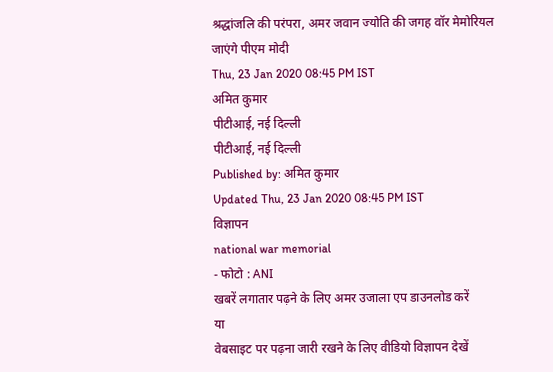श्रद्धांजलि की परंपरा, अमर जवान ज्योति की जगह वॉर मेमोरियल जाएंगे पीएम मोदी
Thu, 23 Jan 2020 08:45 PM IST
अमित कुमार
पीटीआई, नई दिल्ली
पीटीआई, नई दिल्ली
Published by: अमित कुमार
Updated Thu, 23 Jan 2020 08:45 PM IST
विज्ञापन
national war memorial
- फोटो : ANI
खबरें लगातार पढ़ने के लिए अमर उजाला एप डाउनलोड करें
या
वेबसाइट पर पढ़ना जारी रखने के लिए वीडियो विज्ञापन देखें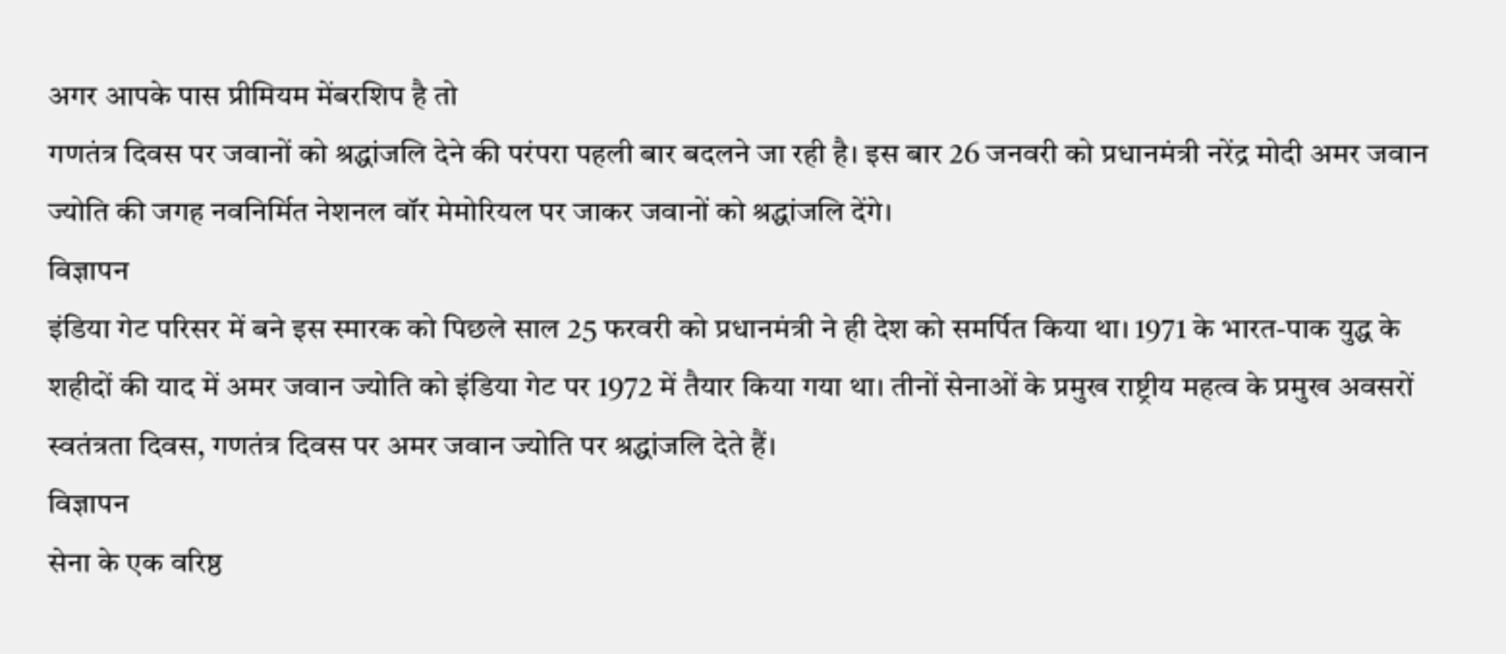अगर आपके पास प्रीमियम मेंबरशिप है तो
गणतंत्र दिवस पर जवानों को श्रद्धांजलि देने की परंपरा पहली बार बदलने जा रही है। इस बार 26 जनवरी को प्रधानमंत्री नरेंद्र मोदी अमर जवान ज्योति की जगह नवनिर्मित नेशनल वॉर मेमोरियल पर जाकर जवानों को श्रद्धांजलि देंगे।
विज्ञापन
इंडिया गेट परिसर में बने इस स्मारक को पिछले साल 25 फरवरी को प्रधानमंत्री ने ही देश को समर्पित किया था। 1971 के भारत-पाक युद्ध के शहीदों की याद में अमर जवान ज्योति को इंडिया गेट पर 1972 में तैयार किया गया था। तीनों सेनाओं के प्रमुख राष्ट्रीय महत्व के प्रमुख अवसरों स्वतंत्रता दिवस, गणतंत्र दिवस पर अमर जवान ज्योति पर श्रद्धांजलि देते हैं।
विज्ञापन
सेना के एक वरिष्ठ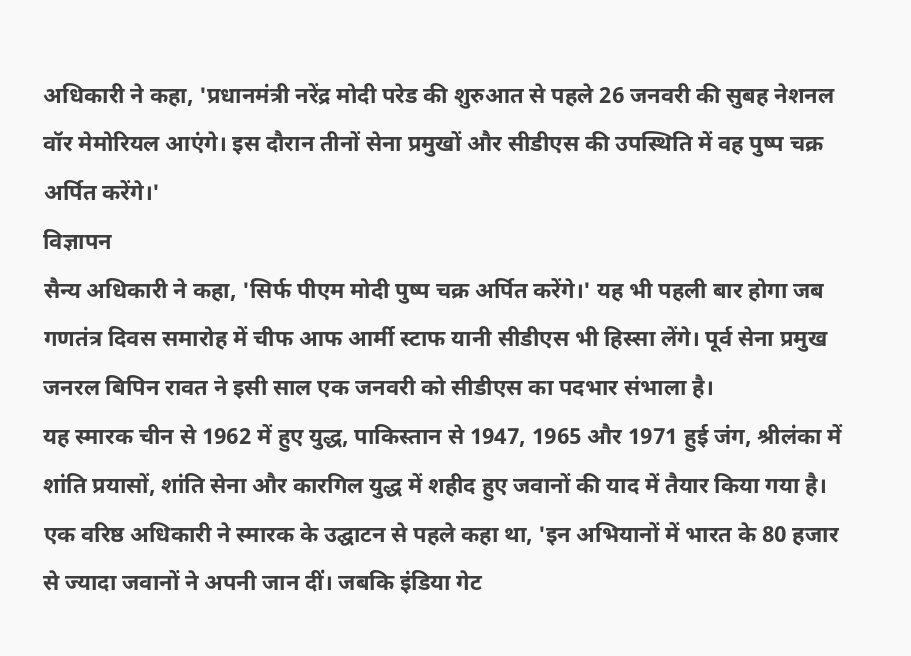अधिकारी ने कहा, 'प्रधानमंत्री नरेंद्र मोदी परेड की शुरुआत से पहले 26 जनवरी की सुबह नेशनल वॉर मेमोरियल आएंगे। इस दौरान तीनों सेना प्रमुखों और सीडीएस की उपस्थिति में वह पुष्प चक्र अर्पित करेंगे।'
विज्ञापन
सैन्य अधिकारी ने कहा, 'सिर्फ पीएम मोदी पुष्प चक्र अर्पित करेंगे।' यह भी पहली बार होगा जब गणतंत्र दिवस समारोह में चीफ आफ आर्मी स्टाफ यानी सीडीएस भी हिस्सा लेंगे। पूर्व सेना प्रमुख जनरल बिपिन रावत ने इसी साल एक जनवरी को सीडीएस का पदभार संभाला है।
यह स्मारक चीन से 1962 में हुए युद्ध, पाकिस्तान से 1947, 1965 और 1971 हुई जंग, श्रीलंका में शांति प्रयासों, शांति सेना और कारगिल युद्ध में शहीद हुए जवानों की याद में तैयार किया गया है।
एक वरिष्ठ अधिकारी ने स्मारक के उद्घाटन से पहले कहा था, 'इन अभियानों में भारत के 80 हजार से ज्यादा जवानों ने अपनी जान दीं। जबकि इंडिया गेट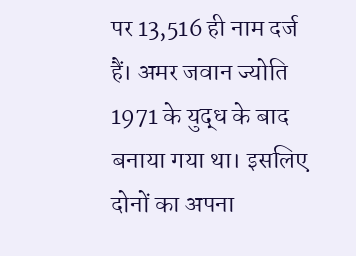पर 13,516 ही नाम दर्ज हैं। अमर जवान ज्योति 1971 के युद्ध के बाद बनाया गया था। इसलिए दोनों का अपना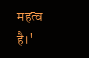महत्व है।'